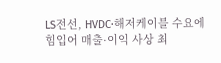LS전선, HVDC·해저케이블 수요에 힘입어 매출·이익 사상 최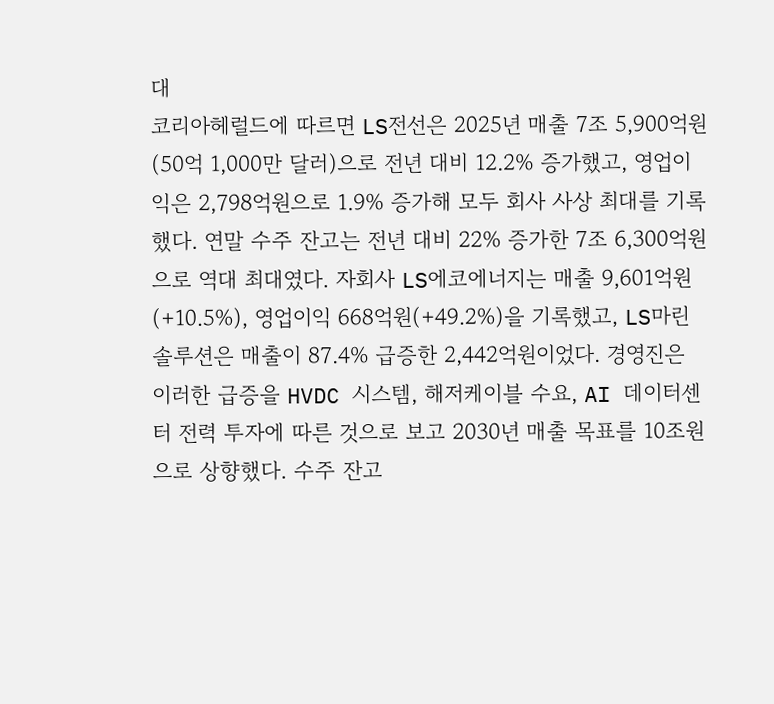대
코리아헤럴드에 따르면 LS전선은 2025년 매출 7조 5,900억원(50억 1,000만 달러)으로 전년 대비 12.2% 증가했고, 영업이익은 2,798억원으로 1.9% 증가해 모두 회사 사상 최대를 기록했다. 연말 수주 잔고는 전년 대비 22% 증가한 7조 6,300억원으로 역대 최대였다. 자회사 LS에코에너지는 매출 9,601억원(+10.5%), 영업이익 668억원(+49.2%)을 기록했고, LS마린솔루션은 매출이 87.4% 급증한 2,442억원이었다. 경영진은 이러한 급증을 HVDC 시스템, 해저케이블 수요, AI 데이터센터 전력 투자에 따른 것으로 보고 2030년 매출 목표를 10조원으로 상향했다. 수주 잔고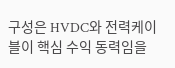구성은 HVDC와 전력케이블이 핵심 수익 동력임을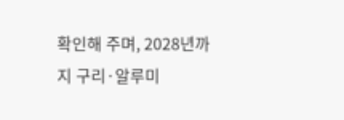확인해 주며, 2028년까지 구리·알루미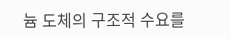늄 도체의 구조적 수요를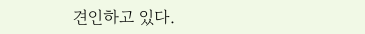견인하고 있다.